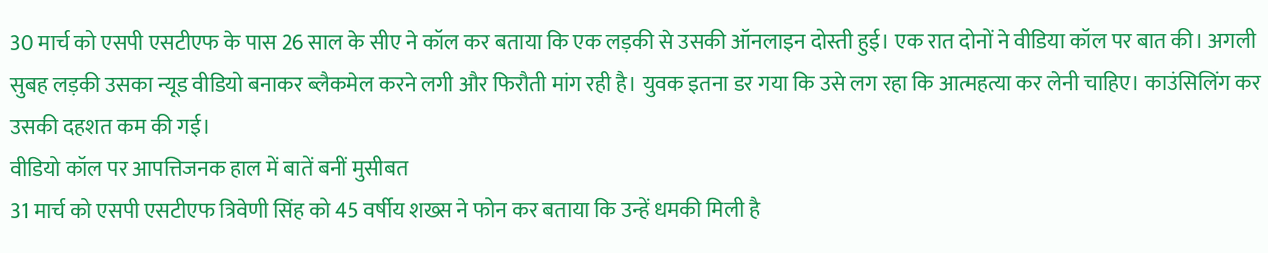30 मार्च को एसपी एसटीएफ के पास 26 साल के सीए ने कॉल कर बताया कि एक लड़की से उसकी ऑनलाइन दोस्ती हुई। एक रात दोनों ने वीडिया कॉल पर बात की। अगली सुबह लड़की उसका न्यूड वीडियो बनाकर ब्लैकमेल करने लगी और फिरौती मांग रही है। युवक इतना डर गया कि उसे लग रहा कि आत्महत्या कर लेनी चाहिए। काउंसिलिंग कर उसकी दहशत कम की गई।
वीडियो कॉल पर आपत्तिजनक हाल में बातें बनीं मुसीबत
31 मार्च को एसपी एसटीएफ त्रिवेणी सिंह को 45 वर्षीय शख्स ने फोन कर बताया कि उन्हें धमकी मिली है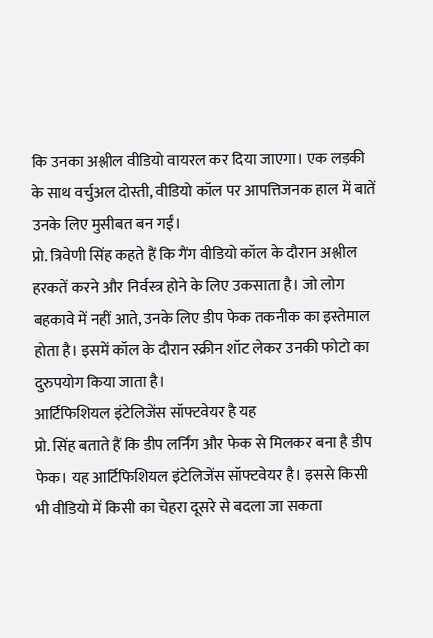कि उनका अश्लील वीडियो वायरल कर दिया जाएगा। एक लड़की के साथ वर्चुअल दोस्ती, वीडियो कॉल पर आपत्तिजनक हाल में बातें उनके लिए मुसीबत बन गईं।
प्रो. त्रिवेणी सिंह कहते हैं कि गैंग वीडियो कॉल के दौरान अश्लील हरकतें करने और निर्वस्त्र होने के लिए उकसाता है। जो लोग बहकावे में नहीं आते, उनके लिए डीप फेक तकनीक का इस्तेमाल होता है। इसमें कॉल के दौरान स्क्रीन शॉट लेकर उनकी फोटो का दुरुपयोग किया जाता है।
आर्टिफिशियल इंटेलिजेंस सॉफ्टवेयर है यह
प्रो. सिंह बताते हैं कि डीप लर्निंग और फेक से मिलकर बना है डीप फेक। यह आर्टिफिशियल इंटेलिजेंस सॉफ्टवेयर है। इससे किसी भी वीडियो में किसी का चेहरा दूसरे से बदला जा सकता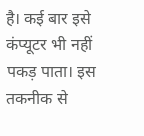है। कई बार इसे कंप्यूटर भी नहीं पकड़ पाता। इस तकनीक से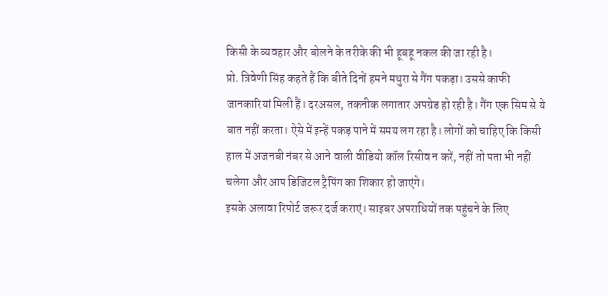किसी के व्यवहार और बोलने के तरीके की भी हूबहू नकल की जा रही है।
प्रो. त्रिवेणी सिंह कहते हैं कि बीते दिनों हमने मथुरा से गैंग पकड़ा। उससे काफी जानकारियां मिली हैं। दरअसल, तकनीक लगातार अपग्रेड हो रही है। गैंग एक सिम से ये बात नहीं करता। ऐसे में इन्हें पकड़ पाने में समय लग रहा है। लोगों को चाहिए कि किसी हाल में अजनबी नंबर से आने वाली वीडियो कॉल रिसीव न करें, नहीं तो पता भी नहीं चलेगा और आप डिजिटल ट्रैपिंग का शिकार हो जाएंगे।
इसके अलावा रिपोर्ट जरूर दर्ज कराएं। साइबर अपराधियों तक पहुंचने के लिए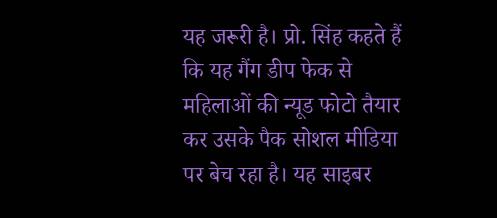यह जरूरी है। प्रो. सिंह कहते हैं कि यह गैंग डीप फेक से महिलाओं की न्यूड फोटो तैयार कर उसके पैक सोशल मीडिया पर बेच रहा है। यह साइबर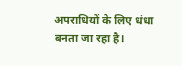अपराधियों के लिए धंधा बनता जा रहा है।